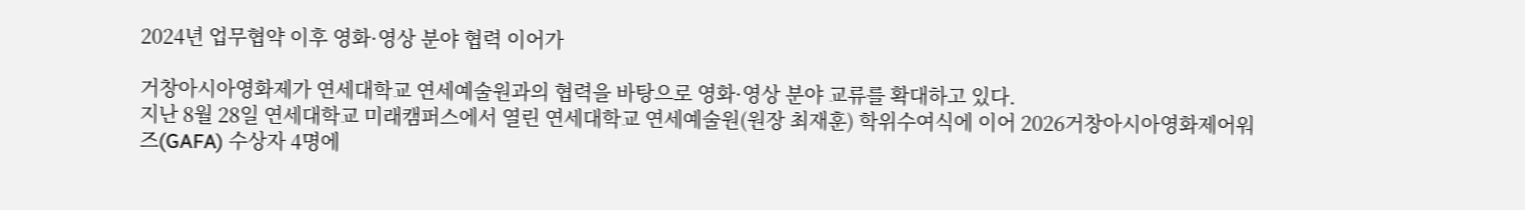2024년 업무협약 이후 영화·영상 분야 협력 이어가

거창아시아영화제가 연세대학교 연세예술원과의 협력을 바탕으로 영화·영상 분야 교류를 확대하고 있다.
지난 8월 28일 연세대학교 미래캠퍼스에서 열린 연세대학교 연세예술원(원장 최재훈) 학위수여식에 이어 2026거창아시아영화제어워즈(GAFA) 수상자 4명에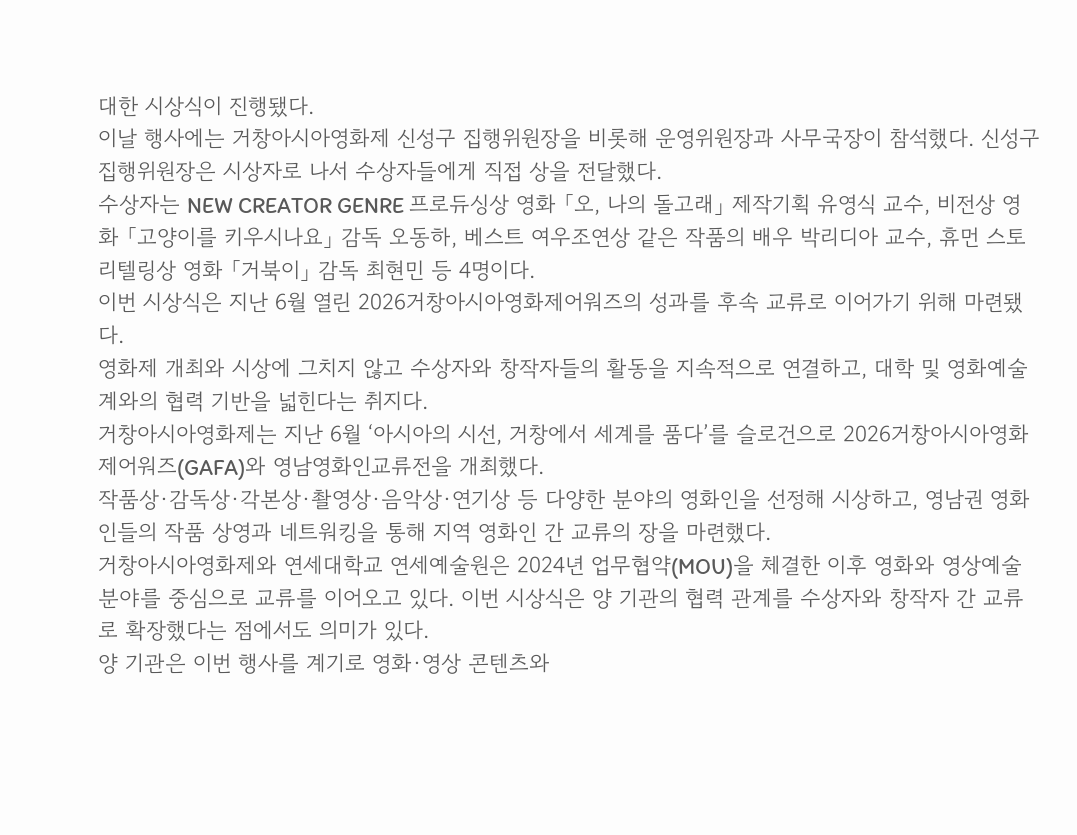대한 시상식이 진행됐다.
이날 행사에는 거창아시아영화제 신성구 집행위원장을 비롯해 운영위원장과 사무국장이 참석했다. 신성구 집행위원장은 시상자로 나서 수상자들에게 직접 상을 전달했다.
수상자는 NEW CREATOR GENRE 프로듀싱상 영화 「오, 나의 돌고래」 제작기획 유영식 교수, 비전상 영화 「고양이를 키우시나요」 감독 오동하, 베스트 여우조연상 같은 작품의 배우 박리디아 교수, 휴먼 스토리텔링상 영화 「거북이」 감독 최현민 등 4명이다.
이번 시상식은 지난 6월 열린 2026거창아시아영화제어워즈의 성과를 후속 교류로 이어가기 위해 마련됐다.
영화제 개최와 시상에 그치지 않고 수상자와 창작자들의 활동을 지속적으로 연결하고, 대학 및 영화예술계와의 협력 기반을 넓힌다는 취지다.
거창아시아영화제는 지난 6월 ‘아시아의 시선, 거창에서 세계를 품다’를 슬로건으로 2026거창아시아영화제어워즈(GAFA)와 영남영화인교류전을 개최했다.
작품상·감독상·각본상·촬영상·음악상·연기상 등 다양한 분야의 영화인을 선정해 시상하고, 영남권 영화인들의 작품 상영과 네트워킹을 통해 지역 영화인 간 교류의 장을 마련했다.
거창아시아영화제와 연세대학교 연세예술원은 2024년 업무협약(MOU)을 체결한 이후 영화와 영상예술 분야를 중심으로 교류를 이어오고 있다. 이번 시상식은 양 기관의 협력 관계를 수상자와 창작자 간 교류로 확장했다는 점에서도 의미가 있다.
양 기관은 이번 행사를 계기로 영화·영상 콘텐츠와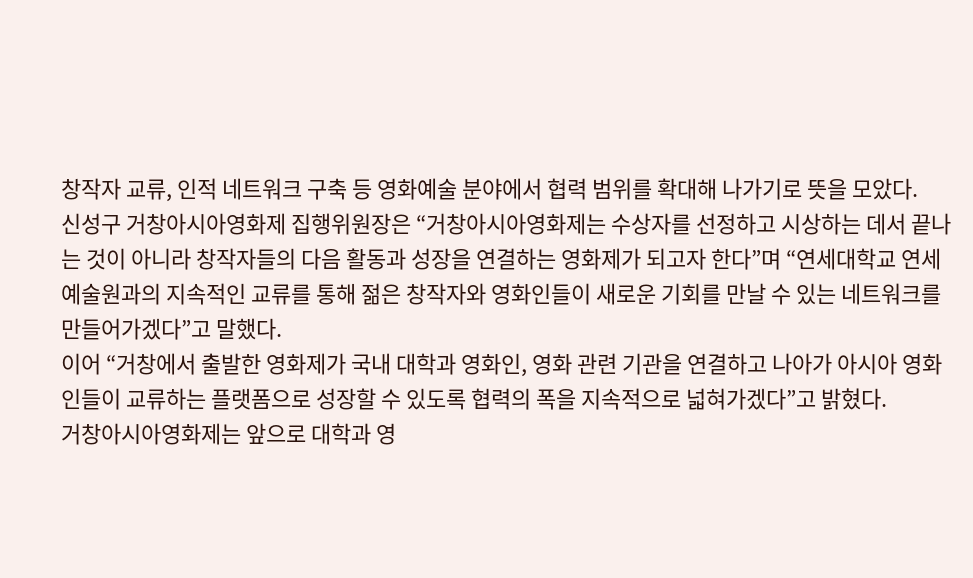창작자 교류, 인적 네트워크 구축 등 영화예술 분야에서 협력 범위를 확대해 나가기로 뜻을 모았다.
신성구 거창아시아영화제 집행위원장은 “거창아시아영화제는 수상자를 선정하고 시상하는 데서 끝나는 것이 아니라 창작자들의 다음 활동과 성장을 연결하는 영화제가 되고자 한다”며 “연세대학교 연세예술원과의 지속적인 교류를 통해 젊은 창작자와 영화인들이 새로운 기회를 만날 수 있는 네트워크를 만들어가겠다”고 말했다.
이어 “거창에서 출발한 영화제가 국내 대학과 영화인, 영화 관련 기관을 연결하고 나아가 아시아 영화인들이 교류하는 플랫폼으로 성장할 수 있도록 협력의 폭을 지속적으로 넓혀가겠다”고 밝혔다.
거창아시아영화제는 앞으로 대학과 영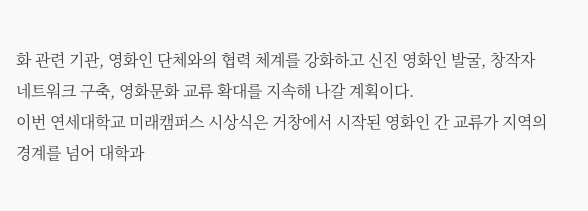화 관련 기관, 영화인 단체와의 협력 체계를 강화하고 신진 영화인 발굴, 창작자 네트워크 구축, 영화문화 교류 확대를 지속해 나갈 계획이다.
이번 연세대학교 미래캠퍼스 시상식은 거창에서 시작된 영화인 간 교류가 지역의 경계를 넘어 대학과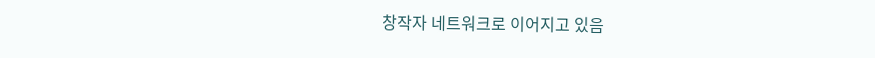창작자 네트워크로 이어지고 있음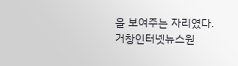을 보여주는 자리였다.
거창인터넷뉴스원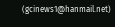(gcinews1@hanmail.net)